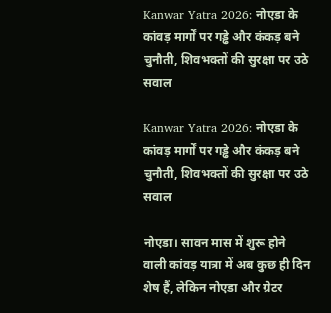Kanwar Yatra 2026: नोएडा के कांवड़ मार्गों पर गड्ढे और कंकड़ बने चुनौती, शिवभक्तों की सुरक्षा पर उठे सवाल

Kanwar Yatra 2026: नोएडा के कांवड़ मार्गों पर गड्ढे और कंकड़ बने चुनौती, शिवभक्तों की सुरक्षा पर उठे सवाल

नोएडा। सावन मास में शुरू होने वाली कांवड़ यात्रा में अब कुछ ही दिन शेष हैं, लेकिन नोएडा और ग्रेटर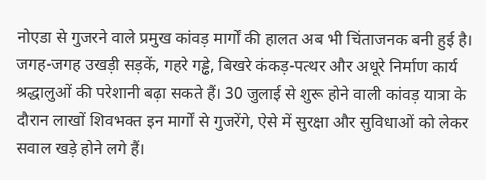नोएडा से गुजरने वाले प्रमुख कांवड़ मार्गों की हालत अब भी चिंताजनक बनी हुई है। जगह-जगह उखड़ी सड़कें, गहरे गड्ढे, बिखरे कंकड़-पत्थर और अधूरे निर्माण कार्य श्रद्धालुओं की परेशानी बढ़ा सकते हैं। 30 जुलाई से शुरू होने वाली कांवड़ यात्रा के दौरान लाखों शिवभक्त इन मार्गों से गुजरेंगे, ऐसे में सुरक्षा और सुविधाओं को लेकर सवाल खड़े होने लगे हैं।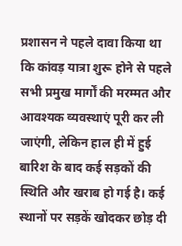प्रशासन ने पहले दावा किया था कि कांवड़ यात्रा शुरू होने से पहले सभी प्रमुख मार्गों की मरम्मत और आवश्यक व्यवस्थाएं पूरी कर ली जाएंगी, लेकिन हाल ही में हुई बारिश के बाद कई सड़कों की स्थिति और खराब हो गई है। कई स्थानों पर सड़कें खोदकर छोड़ दी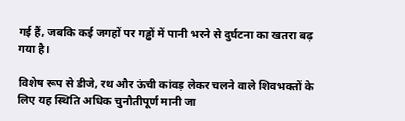गई हैं, जबकि कई जगहों पर गड्ढों में पानी भरने से दुर्घटना का खतरा बढ़ गया है।

विशेष रूप से डीजे, रथ और ऊंची कांवड़ लेकर चलने वाले शिवभक्तों के लिए यह स्थिति अधिक चुनौतीपूर्ण मानी जा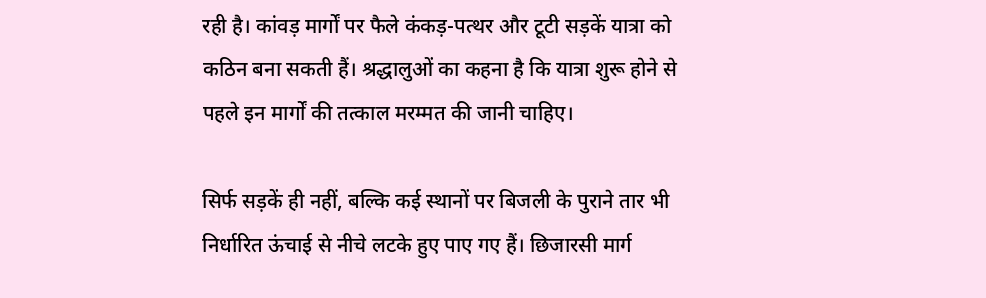रही है। कांवड़ मार्गों पर फैले कंकड़-पत्थर और टूटी सड़कें यात्रा को कठिन बना सकती हैं। श्रद्धालुओं का कहना है कि यात्रा शुरू होने से पहले इन मार्गों की तत्काल मरम्मत की जानी चाहिए।

सिर्फ सड़कें ही नहीं, बल्कि कई स्थानों पर बिजली के पुराने तार भी निर्धारित ऊंचाई से नीचे लटके हुए पाए गए हैं। छिजारसी मार्ग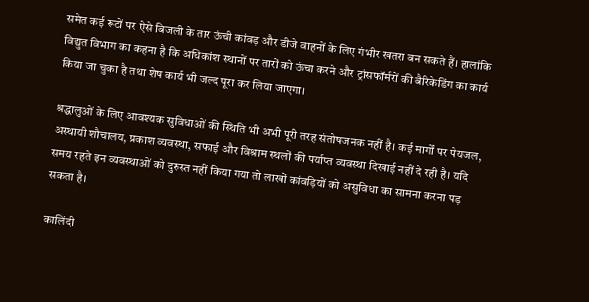समेत कई रूटों पर ऐसे बिजली के तार ऊंची कांवड़ और डीजे वाहनों के लिए गंभीर खतरा बन सकते हैं। हालांकि विद्युत विभाग का कहना है कि अधिकांश स्थानों पर तारों को ऊंचा करने और ट्रांसफॉर्मरों की बैरिकेडिंग का कार्य किया जा चुका है तथा शेष कार्य भी जल्द पूरा कर लिया जाएगा।

श्रद्धालुओं के लिए आवश्यक सुविधाओं की स्थिति भी अभी पूरी तरह संतोषजनक नहीं है। कई मार्गों पर पेयजल, अस्थायी शौचालय, प्रकाश व्यवस्था, सफाई और विश्राम स्थलों की पर्याप्त व्यवस्था दिखाई नहीं दे रही है। यदि समय रहते इन व्यवस्थाओं को दुरुस्त नहीं किया गया तो लाखों कांवड़ियों को असुविधा का सामना करना पड़ सकता है।

कालिंदी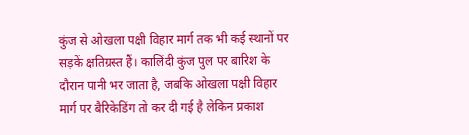कुंज से ओखला पक्षी विहार मार्ग तक भी कई स्थानों पर सड़कें क्षतिग्रस्त हैं। कालिंदी कुंज पुल पर बारिश के दौरान पानी भर जाता है, जबकि ओखला पक्षी विहार मार्ग पर बैरिकेडिंग तो कर दी गई है लेकिन प्रकाश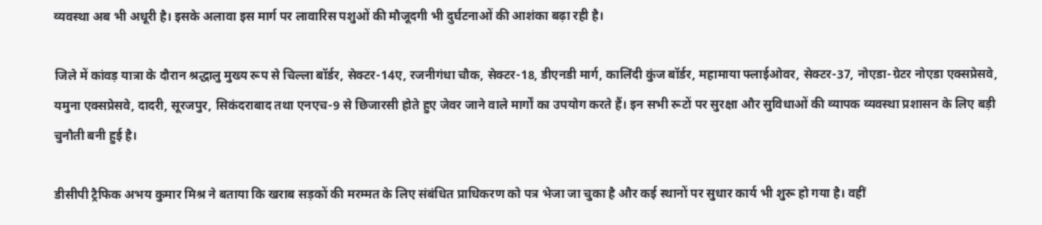व्यवस्था अब भी अधूरी है। इसके अलावा इस मार्ग पर लावारिस पशुओं की मौजूदगी भी दुर्घटनाओं की आशंका बढ़ा रही है।

जिले में कांवड़ यात्रा के दौरान श्रद्धालु मुख्य रूप से चिल्ला बॉर्डर, सेक्टर-14ए, रजनीगंधा चौक, सेक्टर-18, डीएनडी मार्ग, कालिंदी कुंज बॉर्डर, महामाया फ्लाईओवर, सेक्टर-37, नोएडा-ग्रेटर नोएडा एक्सप्रेसवे, यमुना एक्सप्रेसवे, दादरी, सूरजपुर, सिकंदराबाद तथा एनएच-9 से छिजारसी होते हुए जेवर जाने वाले मार्गों का उपयोग करते हैं। इन सभी रूटों पर सुरक्षा और सुविधाओं की व्यापक व्यवस्था प्रशासन के लिए बड़ी चुनौती बनी हुई है।

डीसीपी ट्रैफिक अभय कुमार मिश्र ने बताया कि खराब सड़कों की मरम्मत के लिए संबंधित प्राधिकरण को पत्र भेजा जा चुका है और कई स्थानों पर सुधार कार्य भी शुरू हो गया है। वहीं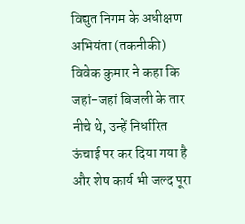विद्युत निगम के अधीक्षण अभियंता (तकनीकी) विवेक कुमार ने कहा कि जहां-जहां बिजली के तार नीचे थे, उन्हें निर्धारित ऊंचाई पर कर दिया गया है और शेष कार्य भी जल्द पूरा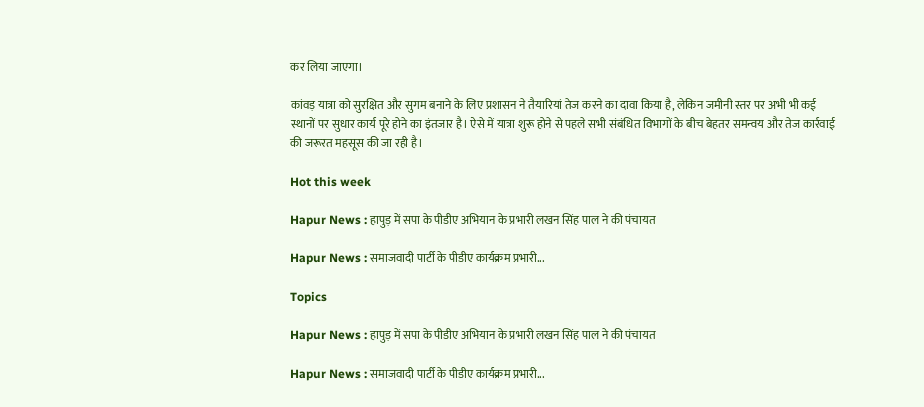कर लिया जाएगा।

कांवड़ यात्रा को सुरक्षित और सुगम बनाने के लिए प्रशासन ने तैयारियां तेज करने का दावा किया है, लेकिन जमीनी स्तर पर अभी भी कई स्थानों पर सुधार कार्य पूरे होने का इंतजार है। ऐसे में यात्रा शुरू होने से पहले सभी संबंधित विभागों के बीच बेहतर समन्वय और तेज कार्रवाई की जरूरत महसूस की जा रही है।

Hot this week

Hapur News : हापुड़ में सपा के पीडीए अभियान के प्रभारी लखन सिंह पाल ने की पंचायत

Hapur News : समाजवादी पार्टी के पीडीए कार्यक्रम प्रभारी...

Topics

Hapur News : हापुड़ में सपा के पीडीए अभियान के प्रभारी लखन सिंह पाल ने की पंचायत

Hapur News : समाजवादी पार्टी के पीडीए कार्यक्रम प्रभारी...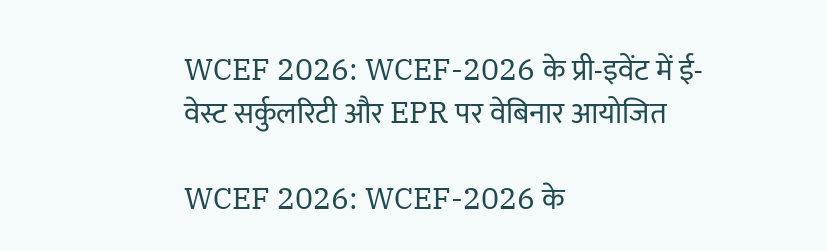WCEF 2026: WCEF-2026 के प्री-इवेंट में ई-वेस्ट सर्कुलरिटी और EPR पर वेबिनार आयोजित

WCEF 2026: WCEF-2026 के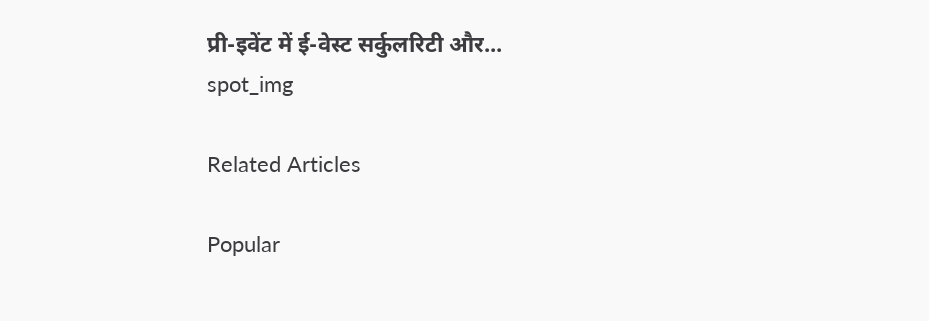प्री-इवेंट में ई-वेस्ट सर्कुलरिटी और...
spot_img

Related Articles

Popular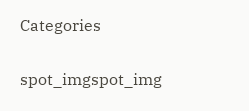Categories

spot_imgspot_img